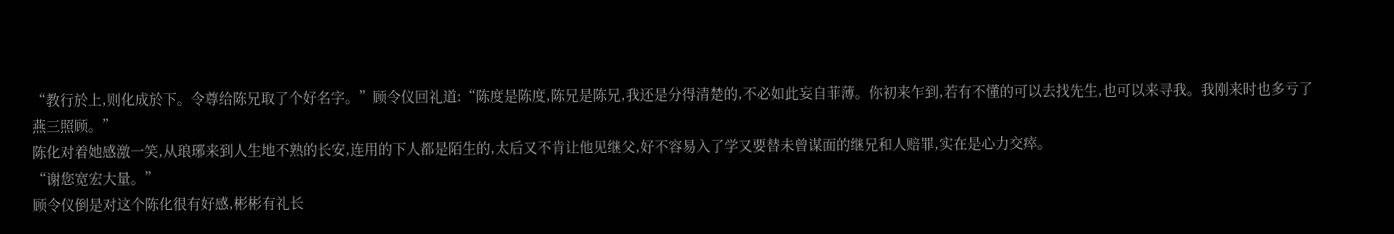“教行於上,则化成於下。令尊给陈兄取了个好名字。”顾令仪回礼道:“陈度是陈度,陈兄是陈兄,我还是分得清楚的,不必如此妄自菲薄。你初来乍到,若有不懂的可以去找先生,也可以来寻我。我刚来时也多亏了燕三照顾。”
陈化对着她感激一笑,从琅琊来到人生地不熟的长安,连用的下人都是陌生的,太后又不肯让他见继父,好不容易入了学又要替未曾谋面的继兄和人赔罪,实在是心力交瘁。
“谢您宽宏大量。”
顾令仪倒是对这个陈化很有好感,彬彬有礼长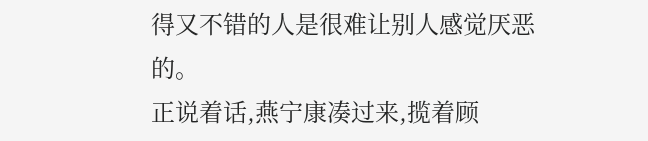得又不错的人是很难让别人感觉厌恶的。
正说着话,燕宁康凑过来,揽着顾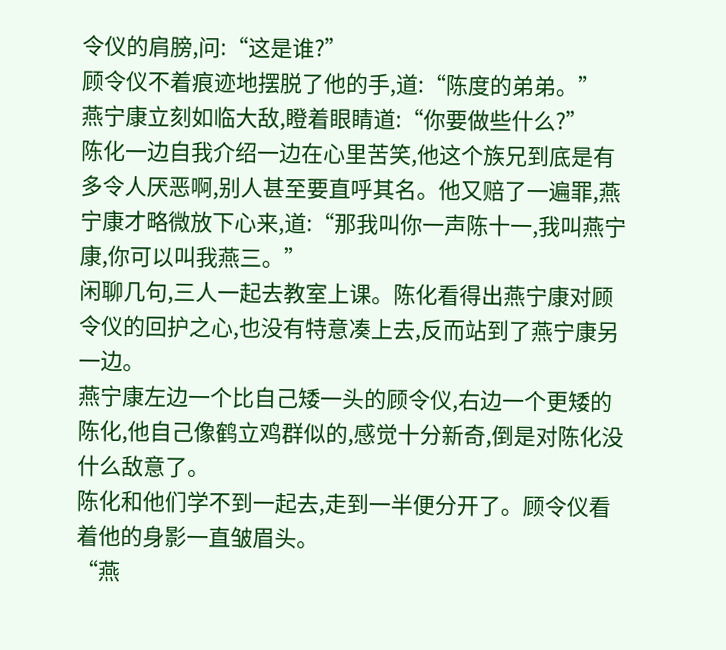令仪的肩膀,问:“这是谁?”
顾令仪不着痕迹地摆脱了他的手,道:“陈度的弟弟。”
燕宁康立刻如临大敌,瞪着眼睛道:“你要做些什么?”
陈化一边自我介绍一边在心里苦笑,他这个族兄到底是有多令人厌恶啊,别人甚至要直呼其名。他又赔了一遍罪,燕宁康才略微放下心来,道:“那我叫你一声陈十一,我叫燕宁康,你可以叫我燕三。”
闲聊几句,三人一起去教室上课。陈化看得出燕宁康对顾令仪的回护之心,也没有特意凑上去,反而站到了燕宁康另一边。
燕宁康左边一个比自己矮一头的顾令仪,右边一个更矮的陈化,他自己像鹤立鸡群似的,感觉十分新奇,倒是对陈化没什么敌意了。
陈化和他们学不到一起去,走到一半便分开了。顾令仪看着他的身影一直皱眉头。
“燕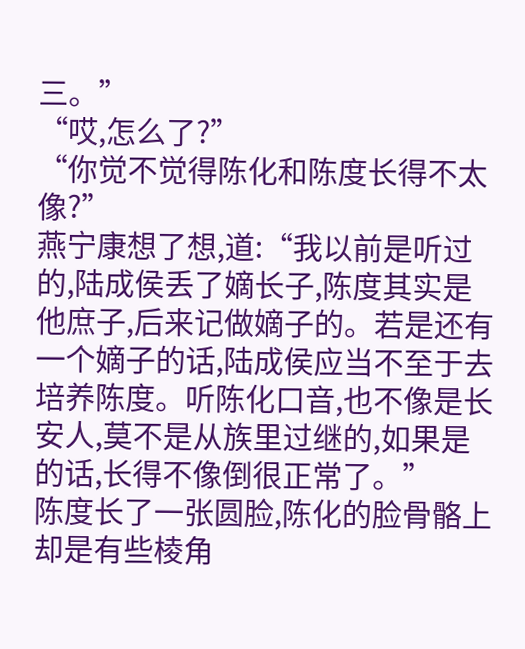三。”
“哎,怎么了?”
“你觉不觉得陈化和陈度长得不太像?”
燕宁康想了想,道:“我以前是听过的,陆成侯丢了嫡长子,陈度其实是他庶子,后来记做嫡子的。若是还有一个嫡子的话,陆成侯应当不至于去培养陈度。听陈化口音,也不像是长安人,莫不是从族里过继的,如果是的话,长得不像倒很正常了。”
陈度长了一张圆脸,陈化的脸骨骼上却是有些棱角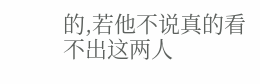的,若他不说真的看不出这两人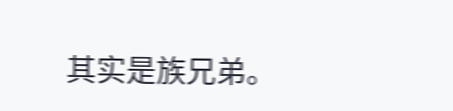其实是族兄弟。